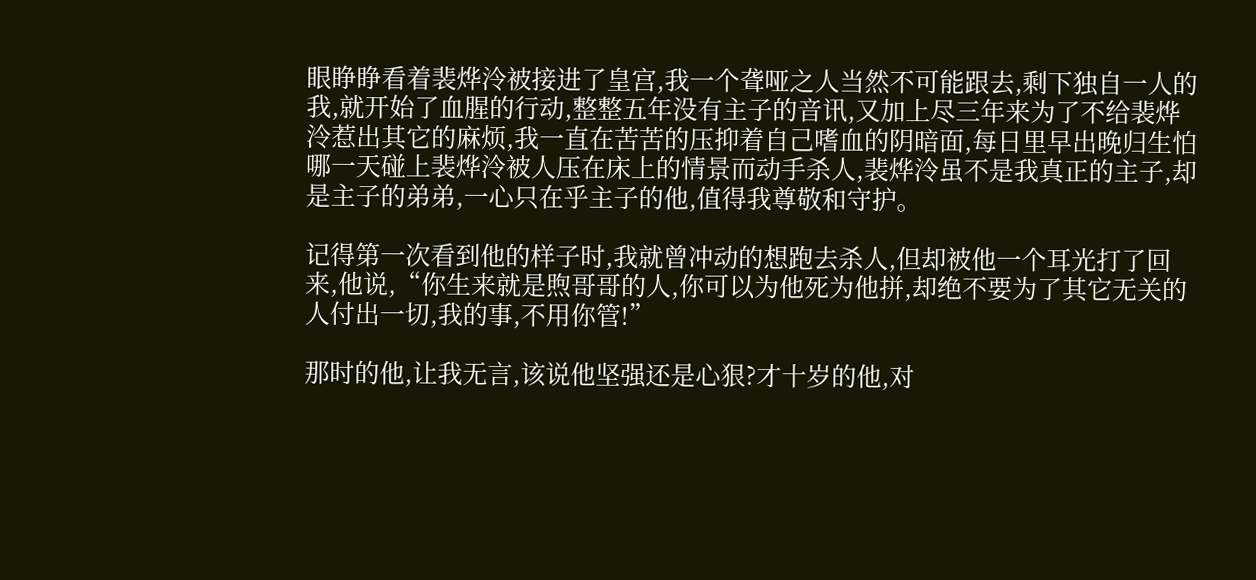眼睁睁看着裴烨泠被接进了皇宫,我一个聋哑之人当然不可能跟去,剩下独自一人的我,就开始了血腥的行动,整整五年没有主子的音讯,又加上尽三年来为了不给裴烨泠惹出其它的麻烦,我一直在苦苦的压抑着自己嗜血的阴暗面,每日里早出晚归生怕哪一天碰上裴烨泠被人压在床上的情景而动手杀人,裴烨泠虽不是我真正的主子,却是主子的弟弟,一心只在乎主子的他,值得我尊敬和守护。

记得第一次看到他的样子时,我就曾冲动的想跑去杀人,但却被他一个耳光打了回来,他说,“你生来就是煦哥哥的人,你可以为他死为他拼,却绝不要为了其它无关的人付出一切,我的事,不用你管!”

那时的他,让我无言,该说他坚强还是心狠?才十岁的他,对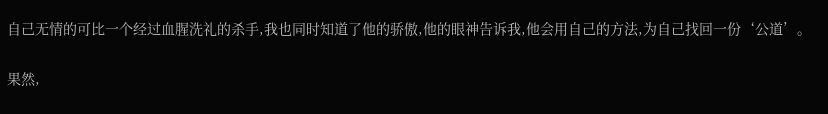自己无情的可比一个经过血腥洗礼的杀手,我也同时知道了他的骄傲,他的眼神告诉我,他会用自己的方法,为自己找回一份‘公道’。

果然,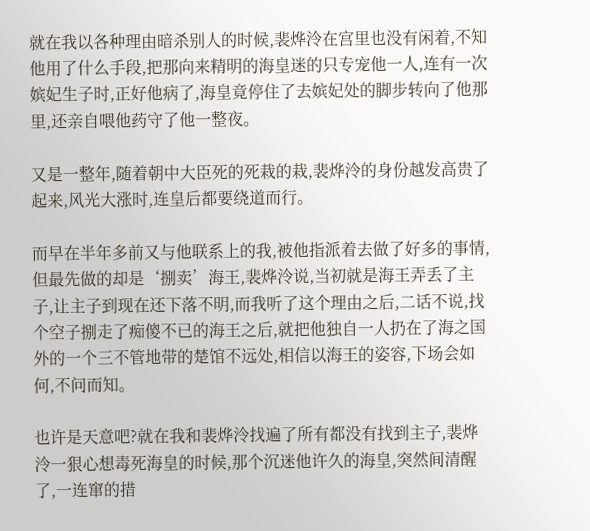就在我以各种理由暗杀别人的时候,裴烨泠在宫里也没有闲着,不知他用了什么手段,把那向来精明的海皇迷的只专宠他一人,连有一次嫔妃生子时,正好他病了,海皇竟停住了去嫔妃处的脚步转向了他那里,还亲自喂他药守了他一整夜。

又是一整年,随着朝中大臣死的死栽的栽,裴烨泠的身份越发高贵了起来,风光大涨时,连皇后都要绕道而行。

而早在半年多前又与他联系上的我,被他指派着去做了好多的事情,但最先做的却是‘捌卖’海王,裴烨泠说,当初就是海王弄丢了主子,让主子到现在还下落不明,而我听了这个理由之后,二话不说,找个空子捌走了痴傻不已的海王之后,就把他独自一人扔在了海之国外的一个三不管地带的楚馆不远处,相信以海王的姿容,下场会如何,不问而知。

也许是天意吧?就在我和裴烨泠找遍了所有都没有找到主子,裴烨泠一狠心想毒死海皇的时候,那个沉迷他许久的海皇,突然间清醒了,一连窜的措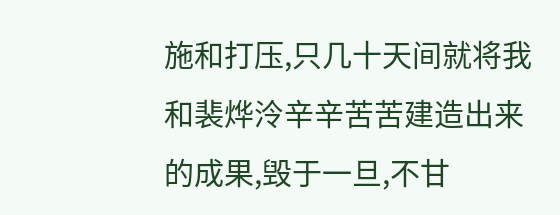施和打压,只几十天间就将我和裴烨泠辛辛苦苦建造出来的成果,毁于一旦,不甘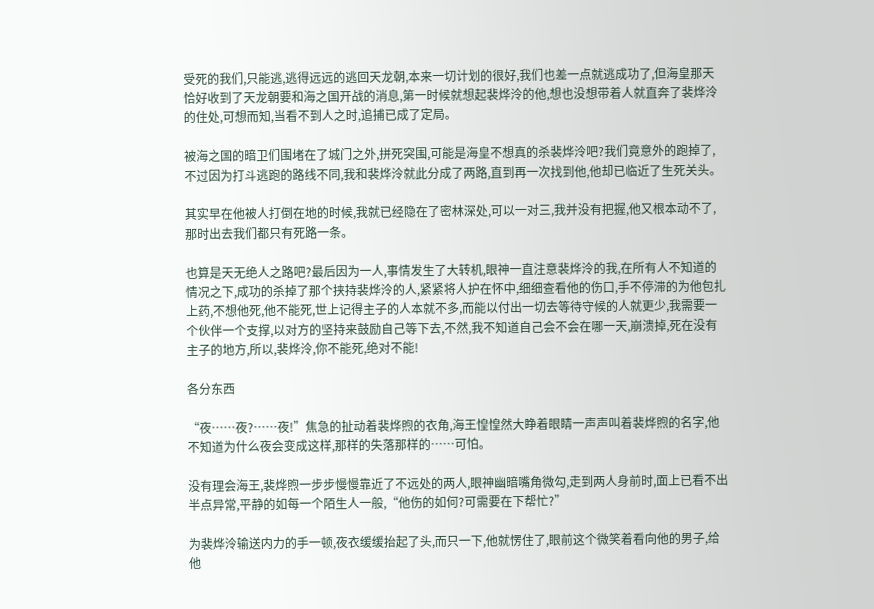受死的我们,只能逃,逃得远远的逃回天龙朝,本来一切计划的很好,我们也差一点就逃成功了,但海皇那天恰好收到了天龙朝要和海之国开战的消息,第一时候就想起裴烨泠的他,想也没想带着人就直奔了裴烨泠的住处,可想而知,当看不到人之时,追捕已成了定局。

被海之国的暗卫们围堵在了城门之外,拼死突围,可能是海皇不想真的杀裴烨泠吧?我们竟意外的跑掉了,不过因为打斗逃跑的路线不同,我和裴烨泠就此分成了两路,直到再一次找到他,他却已临近了生死关头。

其实早在他被人打倒在地的时候,我就已经隐在了密林深处,可以一对三,我并没有把握,他又根本动不了,那时出去我们都只有死路一条。

也算是天无绝人之路吧?最后因为一人,事情发生了大转机,眼神一直注意裴烨泠的我,在所有人不知道的情况之下,成功的杀掉了那个挟持裴烨泠的人,紧紧将人护在怀中,细细查看他的伤口,手不停滞的为他包扎上药,不想他死,他不能死,世上记得主子的人本就不多,而能以付出一切去等待守候的人就更少,我需要一个伙伴一个支撑,以对方的坚持来鼓励自己等下去,不然,我不知道自己会不会在哪一天,崩溃掉,死在没有主子的地方,所以,裴烨泠,你不能死,绝对不能!

各分东西

“夜……夜?……夜!”焦急的扯动着裴烨煦的衣角,海王惶惶然大睁着眼睛一声声叫着裴烨煦的名字,他不知道为什么夜会变成这样,那样的失落那样的……可怕。

没有理会海王,裴烨煦一步步慢慢靠近了不远处的两人,眼神幽暗嘴角微勾,走到两人身前时,面上已看不出半点异常,平静的如每一个陌生人一般,“他伤的如何?可需要在下帮忙?”

为裴烨泠输送内力的手一顿,夜衣缓缓抬起了头,而只一下,他就愣住了,眼前这个微笑着看向他的男子,给他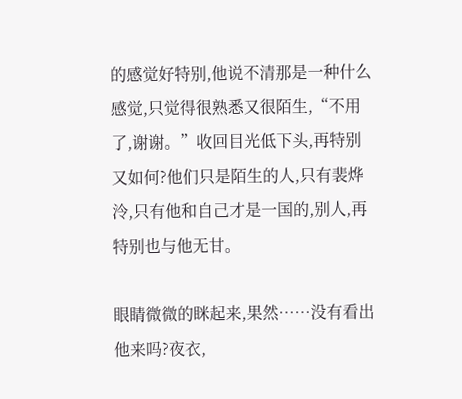的感觉好特别,他说不清那是一种什么感觉,只觉得很熟悉又很陌生,“不用了,谢谢。”收回目光低下头,再特别又如何?他们只是陌生的人,只有裴烨泠,只有他和自己才是一国的,别人,再特别也与他无甘。

眼睛微微的眯起来,果然……没有看出他来吗?夜衣,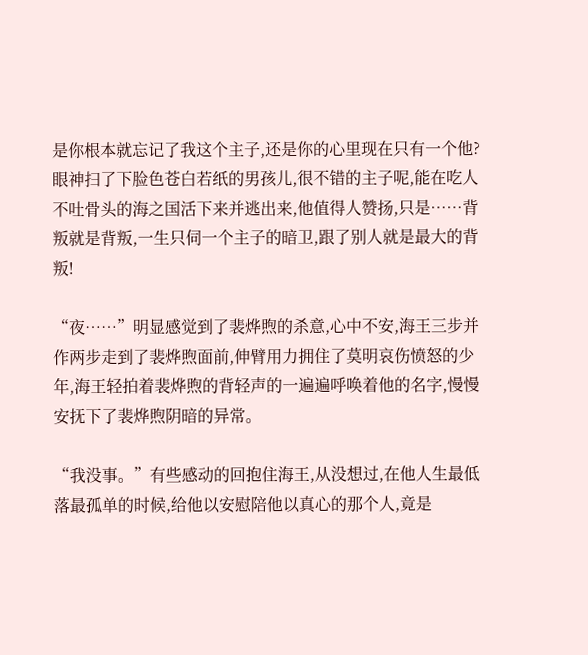是你根本就忘记了我这个主子,还是你的心里现在只有一个他?眼神扫了下脸色苍白若纸的男孩儿,很不错的主子呢,能在吃人不吐骨头的海之国活下来并逃出来,他值得人赞扬,只是……背叛就是背叛,一生只伺一个主子的暗卫,跟了别人就是最大的背叛!

“夜……”明显感觉到了裴烨煦的杀意,心中不安,海王三步并作两步走到了裴烨煦面前,伸臂用力拥住了莫明哀伤愤怒的少年,海王轻拍着裴烨煦的背轻声的一遍遍呼唤着他的名字,慢慢安抚下了裴烨煦阴暗的异常。

“我没事。”有些感动的回抱住海王,从没想过,在他人生最低落最孤单的时候,给他以安慰陪他以真心的那个人,竟是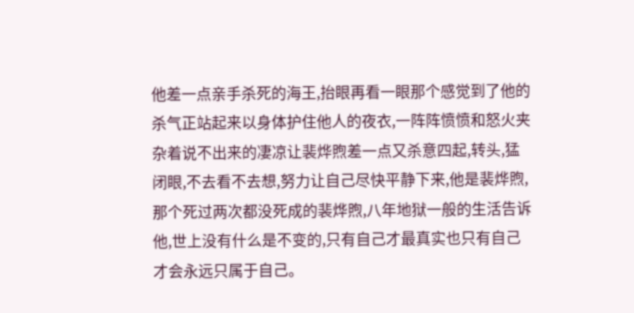他差一点亲手杀死的海王,抬眼再看一眼那个感觉到了他的杀气正站起来以身体护住他人的夜衣,一阵阵愤愤和怒火夹杂着说不出来的凄凉让裴烨煦差一点又杀意四起,转头,猛闭眼,不去看不去想,努力让自己尽快平静下来,他是裴烨煦,那个死过两次都没死成的裴烨煦,八年地狱一般的生活告诉他,世上没有什么是不变的,只有自己才最真实也只有自己才会永远只属于自己。